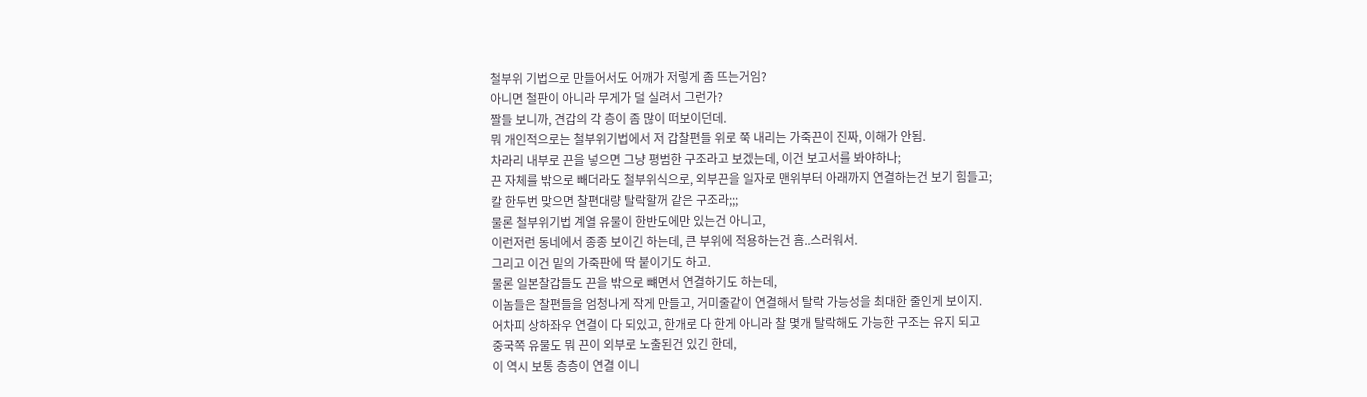철부위 기법으로 만들어서도 어깨가 저렇게 좀 뜨는거임?
아니면 철판이 아니라 무게가 덜 실려서 그런가?
짤들 보니까, 견갑의 각 층이 좀 많이 떠보이던데.
뭐 개인적으로는 철부위기법에서 저 갑찰편들 위로 쭉 내리는 가죽끈이 진짜, 이해가 안됨.
차라리 내부로 끈을 넣으면 그냥 평범한 구조라고 보겠는데, 이건 보고서를 봐야하나;
끈 자체를 밖으로 빼더라도 철부위식으로, 외부끈을 일자로 맨위부터 아래까지 연결하는건 보기 힘들고;
칼 한두번 맞으면 찰편대량 탈락할꺼 같은 구조라;;;
물론 철부위기법 계열 유물이 한반도에만 있는건 아니고,
이런저런 동네에서 종종 보이긴 하는데, 큰 부위에 적용하는건 흠..스러워서.
그리고 이건 밑의 가죽판에 딱 붙이기도 하고.
물론 일본찰갑들도 끈을 밖으로 뺴면서 연결하기도 하는데,
이놈들은 찰편들을 엄청나게 작게 만들고, 거미줄같이 연결해서 탈락 가능성을 최대한 줄인게 보이지.
어차피 상하좌우 연결이 다 되있고, 한개로 다 한게 아니라 찰 몇개 탈락해도 가능한 구조는 유지 되고
중국쪽 유물도 뭐 끈이 외부로 노출된건 있긴 한데,
이 역시 보통 층층이 연결 이니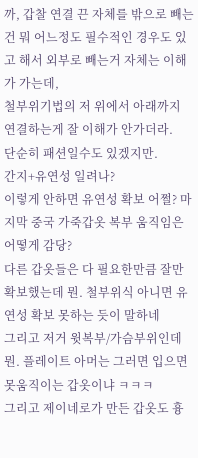까, 갑찰 연결 끈 자체를 밖으로 빼는건 뭐 어느정도 필수적인 경우도 있고 해서 외부로 빼는거 자체는 이해가 가는데,
철부위기법의 저 위에서 아래까지 연결하는게 잘 이해가 안가더라.
단순히 패션일수도 있겠지만.
간지+유연성 일려나?
이렇게 안하면 유연성 확보 어쩔? 마지막 중국 가죽갑옷 복부 움직임은 어떻게 감당?
다른 갑옷들은 다 필요한만큼 잘만 확보했는데 뭔. 철부위식 아니면 유연성 확보 못하는 듯이 말하네
그리고 저거 윗복부/가슴부위인데 뭔. 플레이트 아머는 그러면 입으면 못움직이는 갑옷이냐 ㅋㅋㅋ
그리고 제이네로가 만든 갑옷도 흉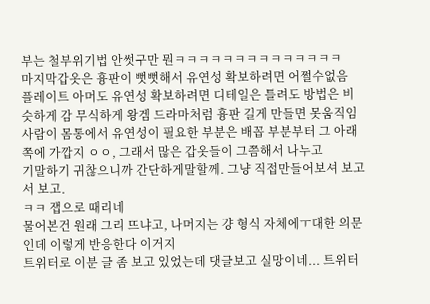부는 철부위기법 안썻구만 뭔ㅋㅋㅋㅋㅋㅋㅋㅋㅋㅋㅋㅋㅋㅋ
마지막갑옷은 흉판이 뻣뻣해서 유연성 확보하려면 어쩔수없음
플레이트 아머도 유연성 확보하려면 디테일은 틀려도 방법은 비슷하게 감 무식하게 왕겜 드라마처럼 흉판 길게 만들면 못움직임
사람이 몸통에서 유연성이 필요한 부분은 배꼽 부분부터 그 아래쪽에 가깝지 ㅇㅇ, 그래서 많은 갑옷들이 그쯤해서 나누고
기말하기 귀찮으니까 간단하게말할께. 그냥 직접만들어보셔 보고서 보고.
ㅋㅋ 잽으로 때리네
물어본건 원래 그리 뜨냐고, 나머지는 걍 형식 자체에ㅜ대한 의문인데 이렇게 반응한다 이거지
트위터로 이분 글 좀 보고 있었는데 댓글보고 실망이네... 트위터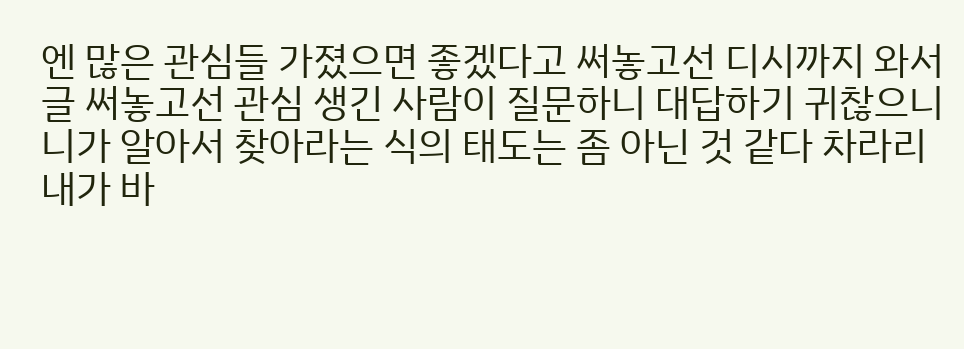엔 많은 관심들 가졌으면 좋겠다고 써놓고선 디시까지 와서 글 써놓고선 관심 생긴 사람이 질문하니 대답하기 귀찮으니 니가 알아서 찾아라는 식의 태도는 좀 아닌 것 같다 차라리 내가 바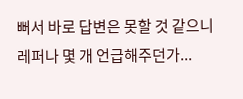뻐서 바로 답변은 못할 것 같으니 레퍼나 몇 개 언급해주던가...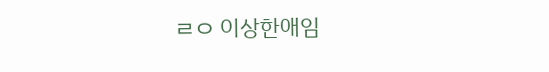ㄹㅇ 이상한애임